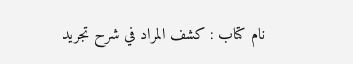نام کتاب : كشف المراد في شرح تجريد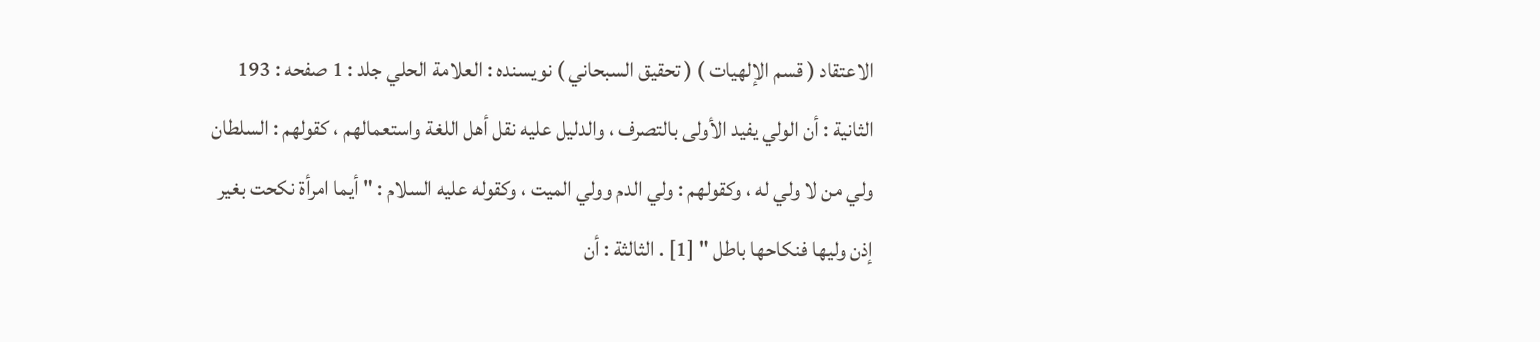الاعتقاد ( قسم الإلهيات ) ( تحقيق السبحاني ) نویسنده : العلامة الحلي جلد : 1 صفحه : 193
الثانية : أن الولي يفيد الأولى بالتصرف ، والدليل عليه نقل أهل اللغة واستعمالهم ، كقولهم : السلطان ولي من لا ولي له ، وكقولهم : ولي الدم وولي الميت ، وكقوله عليه السلام : " أيما امرأة نكحت بغير إذن وليها فنكاحها باطل " [1] . الثالثة : أن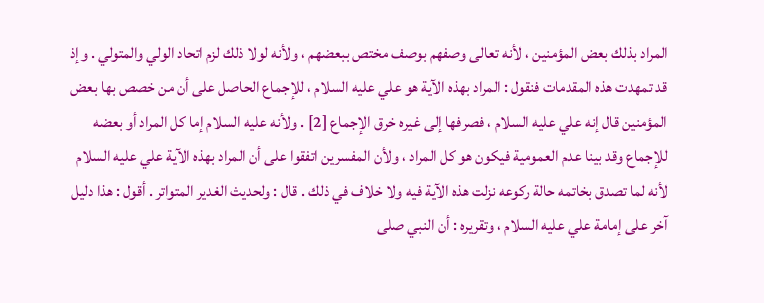المراد بذلك بعض المؤمنين ، لأنه تعالى وصفهم بوصف مختص ببعضهم ، ولأنه لولا ذلك لزم اتحاد الولي والمتولي . وإذ قد تمهدت هذه المقدمات فنقول : المراد بهذه الآية هو علي عليه السلام ، للإجماع الحاصل على أن من خصص بها بعض المؤمنين قال إنه علي عليه السلام ، فصرفها إلى غيره خرق الإجماع [2] . ولأنه عليه السلام إما كل المراد أو بعضه للإجماع وقد بينا عدم العمومية فيكون هو كل المراد ، ولأن المفسرين اتفقوا على أن المراد بهذه الآية علي عليه السلام لأنه لما تصدق بخاتمه حالة ركوعه نزلت هذه الآية فيه ولا خلاف في ذلك . قال : ولحديث الغدير المتواتر . أقول : هذا دليل آخر على إمامة علي عليه السلام ، وتقريره : أن النبي صلى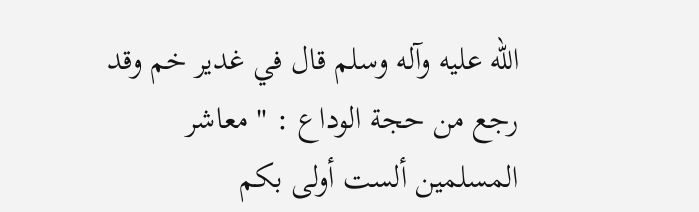الله عليه وآله وسلم قال في غدير خم وقد رجع من حجة الوداع : " معاشر المسلمين ألست أولى بكم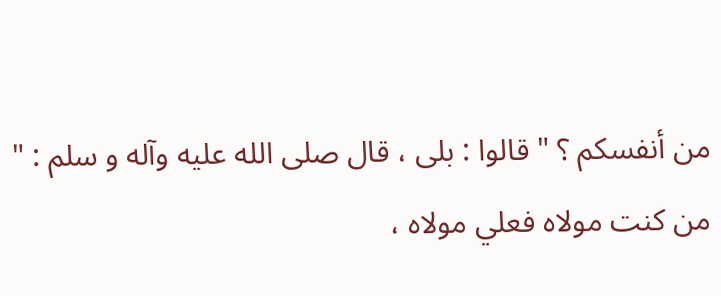من أنفسكم ؟ " قالوا : بلى ، قال صلى الله عليه وآله و سلم : " من كنت مولاه فعلي مولاه ،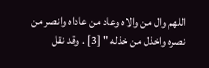اللهم وال من والاه وعاد من عاداه وانصر من نصره واخذل من خذله " [3] . وقد نقل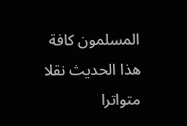المسلمون كافة هذا الحديث نقلا متواترا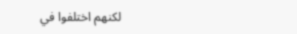لكنهم اختلفوا في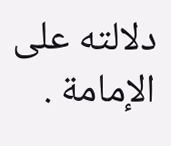دلالته على الإمامة .